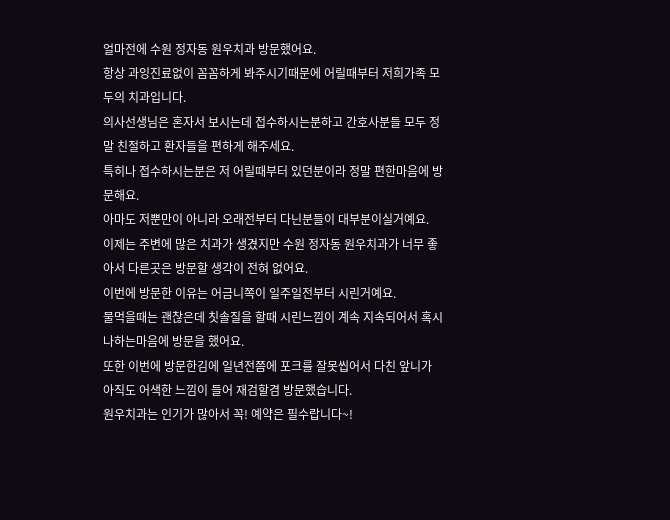얼마전에 수원 정자동 원우치과 방문했어요.
항상 과잉진료없이 꼼꼼하게 봐주시기때문에 어릴때부터 저희가족 모두의 치과입니다.
의사선생님은 혼자서 보시는데 접수하시는분하고 간호사분들 모두 정말 친절하고 환자들을 편하게 해주세요.
특히나 접수하시는분은 저 어릴때부터 있던분이라 정말 편한마음에 방문해요.
아마도 저뿐만이 아니라 오래전부터 다닌분들이 대부분이실거예요.
이제는 주변에 많은 치과가 생겼지만 수원 정자동 원우치과가 너무 좋아서 다른곳은 방문할 생각이 전혀 없어요.
이번에 방문한 이유는 어금니쪽이 일주일전부터 시린거예요.
물먹을때는 괜찮은데 칫솔질을 할때 시린느낌이 계속 지속되어서 혹시나하는마음에 방문을 했어요.
또한 이번에 방문한김에 일년전쯤에 포크를 잘못씹어서 다친 앞니가 아직도 어색한 느낌이 들어 재검할겸 방문했습니다.
원우치과는 인기가 많아서 꼭! 예약은 필수랍니다~!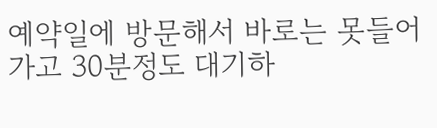예약일에 방문해서 바로는 못들어가고 30분정도 대기하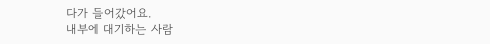다가 들어갔어요.
내부에 대기하는 사람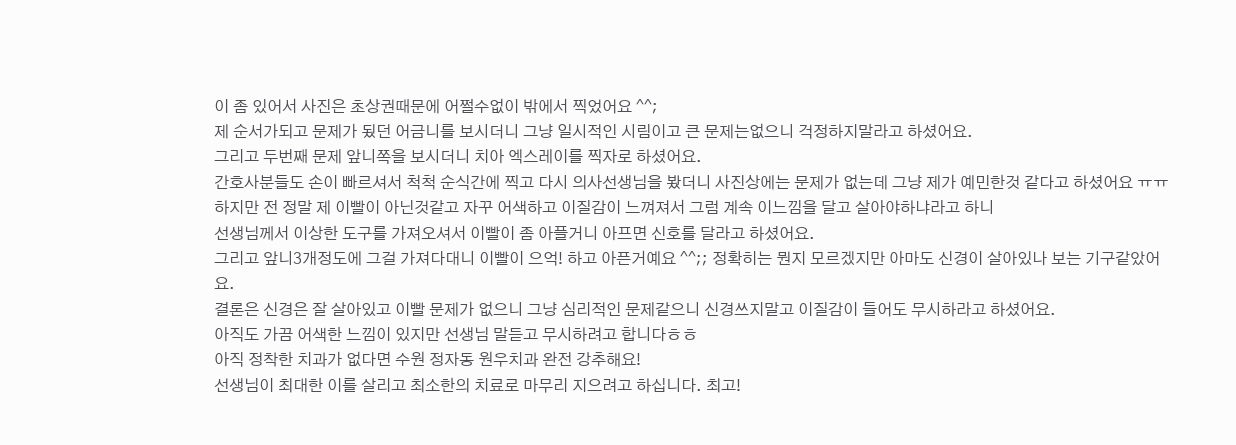이 좀 있어서 사진은 초상권때문에 어쩔수없이 밖에서 찍었어요 ^^;
제 순서가되고 문제가 됬던 어금니를 보시더니 그냥 일시적인 시림이고 큰 문제는없으니 걱정하지말라고 하셨어요.
그리고 두번째 문제 앞니쪽을 보시더니 치아 엑스레이를 찍자로 하셨어요.
간호사분들도 손이 빠르셔서 척척 순식간에 찍고 다시 의사선생님을 봤더니 사진상에는 문제가 없는데 그냥 제가 예민한것 같다고 하셨어요 ㅠㅠ
하지만 전 정말 제 이빨이 아닌것같고 자꾸 어색하고 이질감이 느껴져서 그럼 계속 이느낌을 달고 살아야하냐라고 하니
선생님께서 이상한 도구를 가져오셔서 이빨이 좀 아플거니 아프면 신호를 달라고 하셨어요.
그리고 앞니3개정도에 그걸 가져다대니 이빨이 으억! 하고 아픈거예요 ^^;; 정확히는 뭔지 모르겠지만 아마도 신경이 살아있나 보는 기구같았어요.
결론은 신경은 잘 살아있고 이빨 문제가 없으니 그냥 심리적인 문제같으니 신경쓰지말고 이질감이 들어도 무시하라고 하셨어요.
아직도 가끔 어색한 느낌이 있지만 선생님 말듣고 무시하려고 합니다ㅎㅎ
아직 정착한 치과가 없다면 수원 정자동 원우치과 완전 강추해요!
선생님이 최대한 이를 살리고 최소한의 치료로 마무리 지으려고 하십니다. 최고!